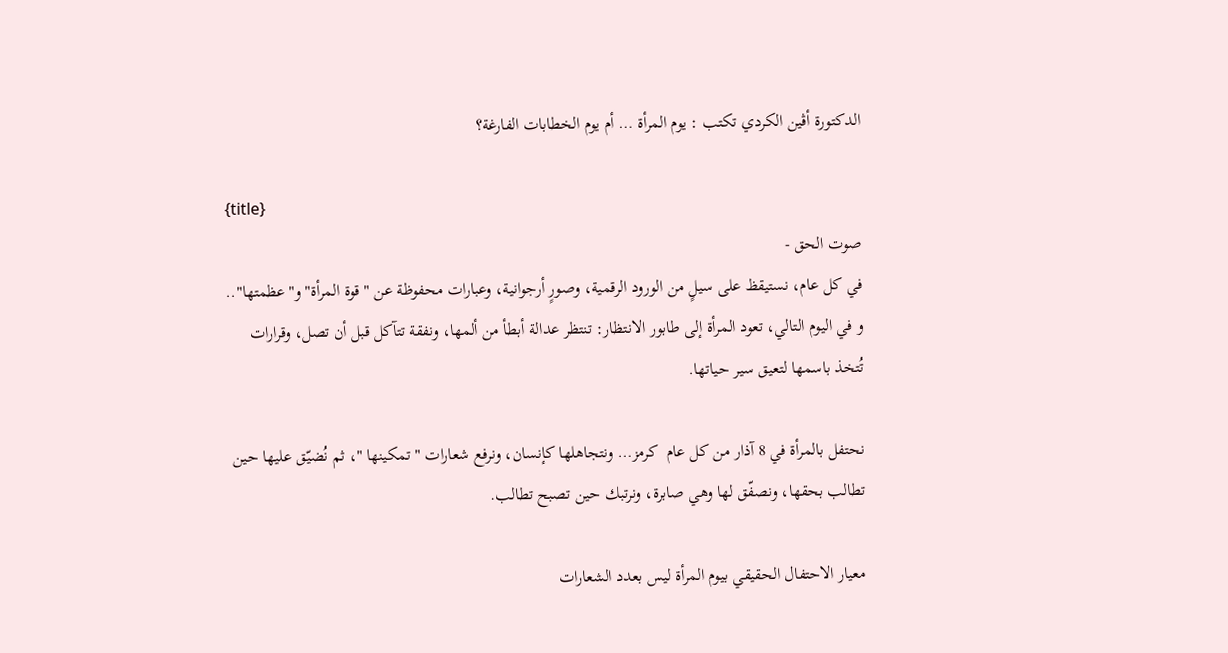الدكتورة أڤين الكردي تكتب : يوم المرأة … أم يوم الخطابات الفارغة؟

{title}
صوت الحق -
في كل عام، نستيقظ على سيلٍ من الورود الرقمية، وصورٍ أرجوانية، وعبارات محفوظة عن "قوة المرأة" و"عظمتها".. و في اليوم التالي، تعود المرأة إلى طابور الانتظار: تنتظر عدالة أبطأ من ألمها، ونفقة تتآكل قبل أن تصل، وقرارات تُتخذ باسمها لتعيق سير حياتها.

نحتفل بالمرأة في 8 آذار من كل عام  كرمز… ونتجاهلها كإنسان، ونرفع شعارات "تمكينها "، ثم نُضيّق عليها حين تطالب بحقها، ونصفّق لها وهي صابرة، ونرتبك حين تصبح تطالب.

معيار الاحتفال الحقيقي بيوم المرأة ليس بعدد الشعارات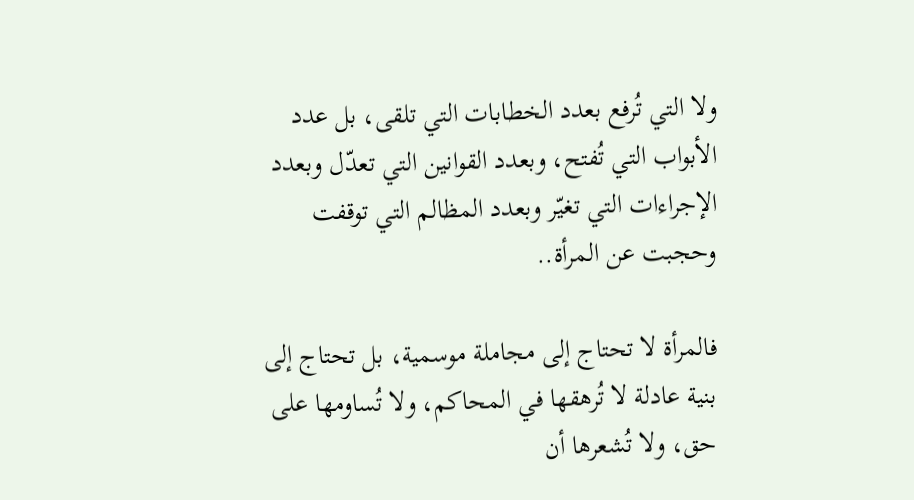ولا التي تُرفع بعدد الخطابات التي تلقى، بل عدد الأبواب التي تُفتح، وبعدد القوانين التي تعدّل وبعدد الإجراءات التي تغيّر وبعدد المظالم التي توقفت وحجبت عن المرأة..

فالمرأة لا تحتاج إلى مجاملة موسمية، بل تحتاج إلى بنية عادلة لا تُرهقها في المحاكم، ولا تُساومها على حق، ولا تُشعرها أن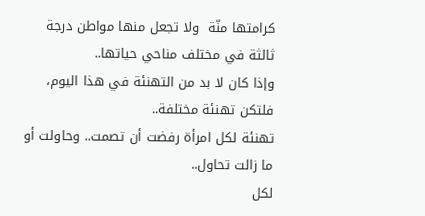كرامتها منّة  ولا تجعل منها مواطن درجة ثالثة في مختلف مناحي حياتها..
وإذا كان لا بد من التهنئة في هذا اليوم، فلتكن تهنئة مختلفة..
تهنئة لكل امرأة رفضت أن تصمت.. وحاولت أو ما زالت تحاول..
لكل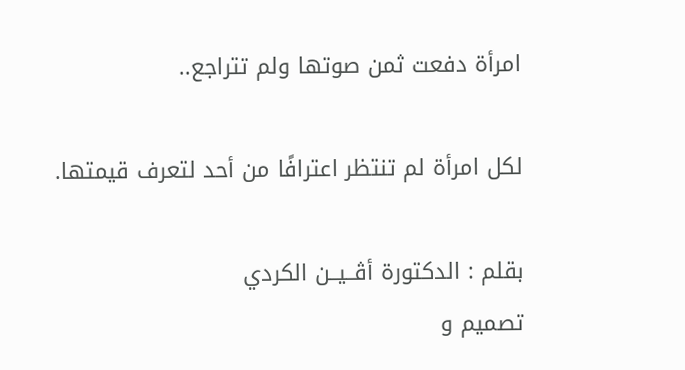امرأة دفعت ثمن صوتها ولم تتراجع..

لكل امرأة لم تنتظر اعترافًا من أحد لتعرف قيمتها.

بقلم : الدكتورة أڤــيــن الكردي
تصميم و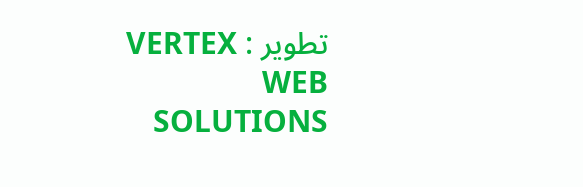تطوير : VERTEX WEB SOLUTIONS